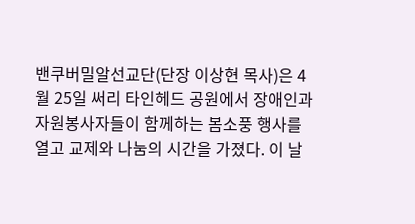밴쿠버밀알선교단(단장 이상현 목사)은 4월 25일 써리 타인헤드 공원에서 장애인과 자원봉사자들이 함께하는 봄소풍 행사를 열고 교제와 나눔의 시간을 가졌다. 이 날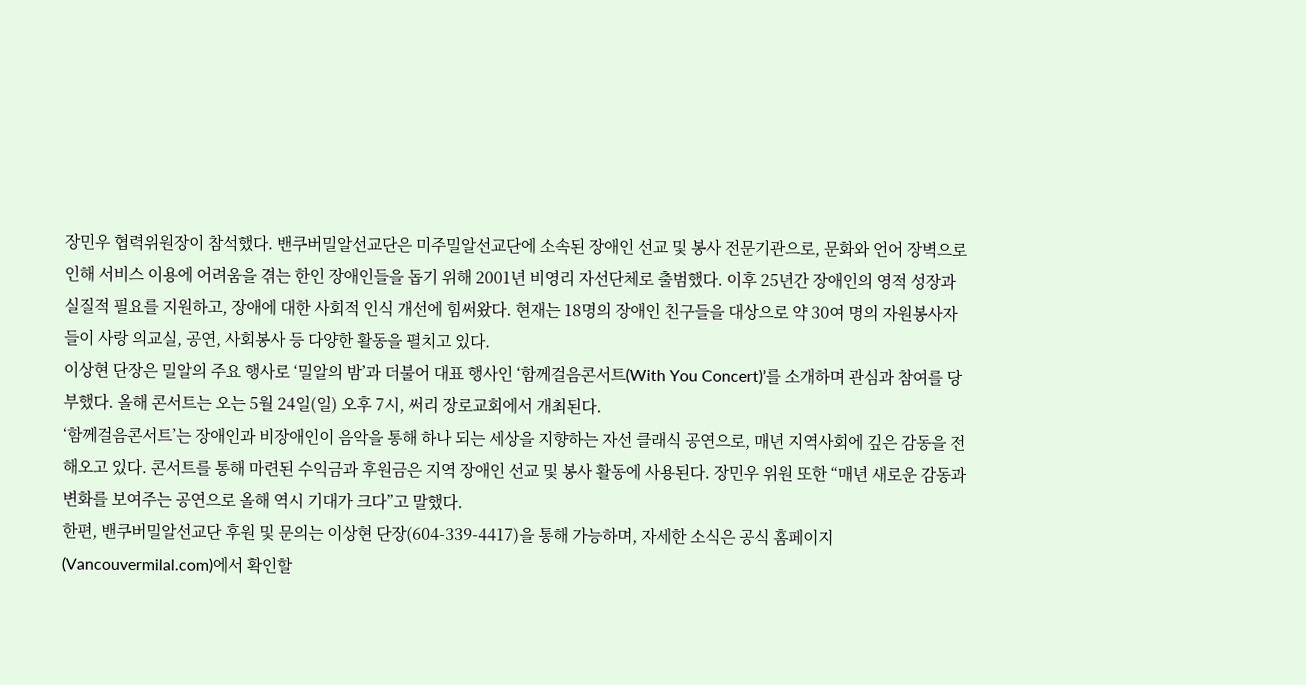장민우 협력위원장이 참석했다. 밴쿠버밀알선교단은 미주밀알선교단에 소속된 장애인 선교 및 봉사 전문기관으로, 문화와 언어 장벽으로 인해 서비스 이용에 어려움을 겪는 한인 장애인들을 돕기 위해 2001년 비영리 자선단체로 출범했다. 이후 25년간 장애인의 영적 성장과 실질적 필요를 지원하고, 장애에 대한 사회적 인식 개선에 힘써왔다. 현재는 18명의 장애인 친구들을 대상으로 약 30여 명의 자원봉사자들이 사랑 의교실, 공연, 사회봉사 등 다양한 활동을 펼치고 있다.
이상현 단장은 밀알의 주요 행사로 ‘밀알의 밤’과 더불어 대표 행사인 ‘함께걸음콘서트(With You Concert)’를 소개하며 관심과 참여를 당부했다. 올해 콘서트는 오는 5월 24일(일) 오후 7시, 써리 장로교회에서 개최된다.
‘함께걸음콘서트’는 장애인과 비장애인이 음악을 통해 하나 되는 세상을 지향하는 자선 클래식 공연으로, 매년 지역사회에 깊은 감동을 전해오고 있다. 콘서트를 통해 마련된 수익금과 후원금은 지역 장애인 선교 및 봉사 활동에 사용된다. 장민우 위원 또한 “매년 새로운 감동과 변화를 보여주는 공연으로 올해 역시 기대가 크다”고 말했다.
한편, 밴쿠버밀알선교단 후원 및 문의는 이상현 단장(604-339-4417)을 통해 가능하며, 자세한 소식은 공식 홈페이지(Vancouvermilal.com)에서 확인할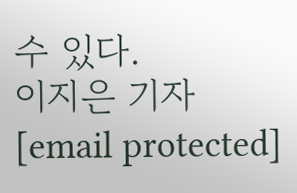수 있다.
이지은 기자 [email protected]